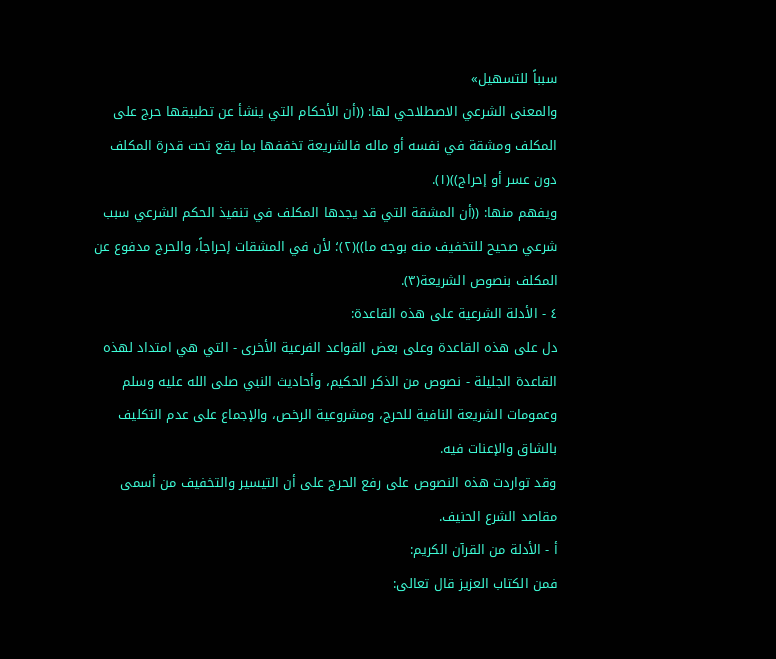سبباً للتسهیل»
والمعنى الشرعي الاصطلاحي لها: ((أن الأحكام التي ينشأ عن تطبيقها حرج على المكلف ومشقة في نفسه أو ماله فالشريعة تخففها بما يقع تحت قدرة المكلف دون عسر أو إحراج))(١).
ويفهم منها: ((أن المشقة التي قد يجدها المكلف في تنفيذ الحكم الشرعي سبب شرعي صحيح للتخفيف منه بوجه ما))(٢)؛ لأن في المشقات إحراجاً، والحرج مدفوع عن المكلف بنصوص الشريعة(٣).
٤ - الأدلة الشرعية على هذه القاعدة:
دل على هذه القاعدة وعلى بعض القواعد الفرعية الأخرى - التي هي امتداد لهذه القاعدة الجليلة - نصوص من الذكر الحكيم، وأحاديث النبي صلى الله عليه وسلم وعمومات الشريعة النافية للحرج، ومشروعية الرخص، والإجماع على عدم التكليف بالشاق والإعنات فيه.
وقد تواردت هذه النصوص على رفع الحرج على أن التيسير والتخفيف من أسمى مقاصد الشرع الحنيف.
أ - الأدلة من القرآن الكريم:
فمن الكتاب العزيز قال تعالى: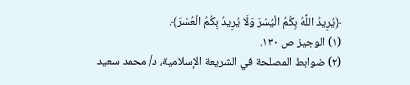﴿يُرِيدُ اللَّهُ بِكُمُ الْيُسْرَ وَلَا يُرِيدُ بِكُمُ الْعُسْرَ﴾.
(١) الوجيز ص ١٣٠.
(٢) ضوابط المصلحة في الشريعة الإسلامية، د/ محمد سعيد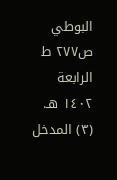البوطي ص٢٧٧ ط الرابعة ١٤٠٢ هـ.
(٣) المدخل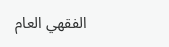الفقهي العام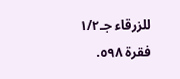للزرقاء جـ١/٢ فقرة ٥٩٨.